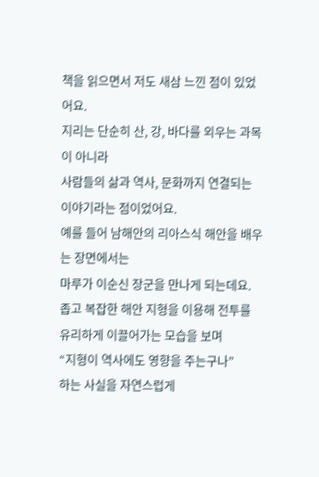책을 읽으면서 저도 새삼 느낀 점이 있었어요.
지리는 단순히 산, 강, 바다를 외우는 과목이 아니라
사람들의 삶과 역사, 문화까지 연결되는 이야기라는 점이었어요.
예를 들어 남해안의 리아스식 해안을 배우는 장면에서는
마루가 이순신 장군을 만나게 되는데요.
좁고 복잡한 해안 지형을 이용해 전투를 유리하게 이끌어가는 모습을 보며
“지형이 역사에도 영향을 주는구나”
하는 사실을 자연스럽게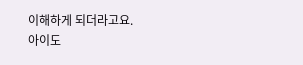이해하게 되더라고요.
아이도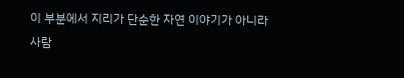이 부분에서 지리가 단순한 자연 이야기가 아니라
사람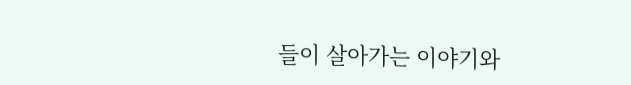들이 살아가는 이야기와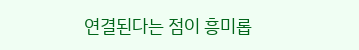연결된다는 점이 흥미롭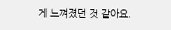게 느껴졌던 것 같아요.